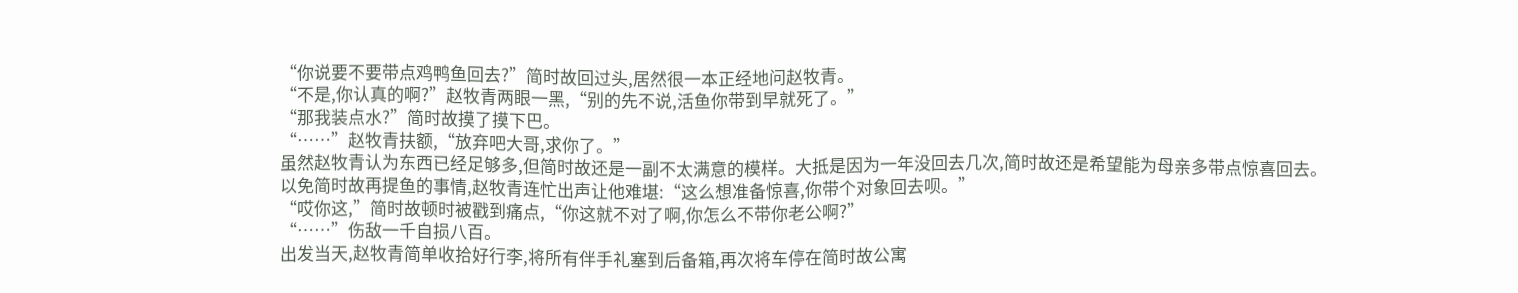“你说要不要带点鸡鸭鱼回去?”简时故回过头,居然很一本正经地问赵牧青。
“不是,你认真的啊?”赵牧青两眼一黑,“别的先不说,活鱼你带到早就死了。”
“那我装点水?”简时故摸了摸下巴。
“……”赵牧青扶额,“放弃吧大哥,求你了。”
虽然赵牧青认为东西已经足够多,但简时故还是一副不太满意的模样。大抵是因为一年没回去几次,简时故还是希望能为母亲多带点惊喜回去。
以免简时故再提鱼的事情,赵牧青连忙出声让他难堪:“这么想准备惊喜,你带个对象回去呗。”
“哎你这,”简时故顿时被戳到痛点,“你这就不对了啊,你怎么不带你老公啊?”
“……”伤敌一千自损八百。
出发当天,赵牧青简单收拾好行李,将所有伴手礼塞到后备箱,再次将车停在简时故公寓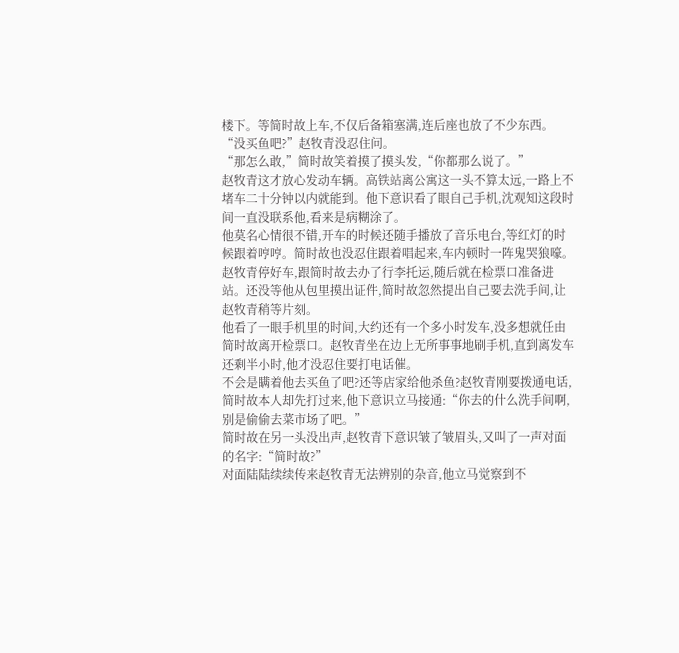楼下。等简时故上车,不仅后备箱塞满,连后座也放了不少东西。
“没买鱼吧?”赵牧青没忍住问。
“那怎么敢,”简时故笑着摸了摸头发,“你都那么说了。”
赵牧青这才放心发动车辆。高铁站离公寓这一头不算太远,一路上不堵车二十分钟以内就能到。他下意识看了眼自己手机,沈观知这段时间一直没联系他,看来是病糊涂了。
他莫名心情很不错,开车的时候还随手播放了音乐电台,等红灯的时候跟着哼哼。简时故也没忍住跟着唱起来,车内顿时一阵鬼哭狼嚎。
赵牧青停好车,跟简时故去办了行李托运,随后就在检票口准备进站。还没等他从包里摸出证件,简时故忽然提出自己要去洗手间,让赵牧青稍等片刻。
他看了一眼手机里的时间,大约还有一个多小时发车,没多想就任由简时故离开检票口。赵牧青坐在边上无所事事地刷手机,直到离发车还剩半小时,他才没忍住要打电话催。
不会是瞒着他去买鱼了吧?还等店家给他杀鱼?赵牧青刚要拨通电话,简时故本人却先打过来,他下意识立马接通:“你去的什么洗手间啊,别是偷偷去菜市场了吧。”
简时故在另一头没出声,赵牧青下意识皱了皱眉头,又叫了一声对面的名字:“简时故?”
对面陆陆续续传来赵牧青无法辨别的杂音,他立马觉察到不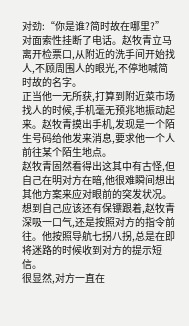对劲:“你是谁?简时故在哪里?”
对面索性挂断了电话。赵牧青立马离开检票口,从附近的洗手间开始找人,不顾周围人的眼光,不停地喊简时故的名字。
正当他一无所获,打算到附近菜市场找人的时候,手机毫无预兆地振动起来。赵牧青摸出手机,发现是一个陌生号码给他发来消息,要求他一个人前往某个陌生地点。
赵牧青固然看得出这其中有古怪,但自己在明对方在暗,他很难瞬间想出其他方案来应对眼前的突发状况。
想到自己应该还有保镖跟着,赵牧青深吸一口气,还是按照对方的指令前往。他按照导航七拐八拐,总是在即将迷路的时候收到对方的提示短信。
很显然,对方一直在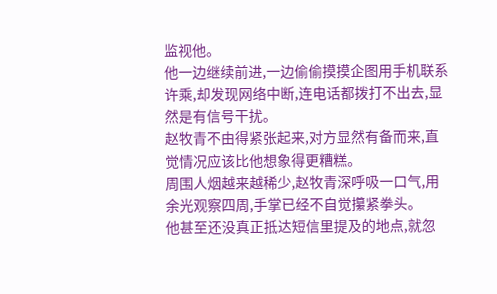监视他。
他一边继续前进,一边偷偷摸摸企图用手机联系许乘,却发现网络中断,连电话都拨打不出去,显然是有信号干扰。
赵牧青不由得紧张起来,对方显然有备而来,直觉情况应该比他想象得更糟糕。
周围人烟越来越稀少,赵牧青深呼吸一口气,用余光观察四周,手掌已经不自觉攥紧拳头。
他甚至还没真正抵达短信里提及的地点,就忽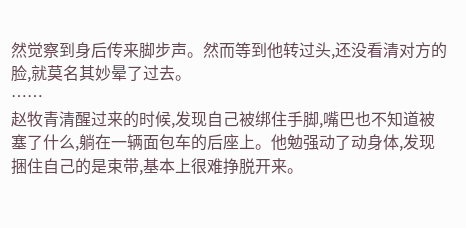然觉察到身后传来脚步声。然而等到他转过头,还没看清对方的脸,就莫名其妙晕了过去。
……
赵牧青清醒过来的时候,发现自己被绑住手脚,嘴巴也不知道被塞了什么,躺在一辆面包车的后座上。他勉强动了动身体,发现捆住自己的是束带,基本上很难挣脱开来。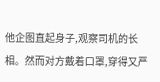他企图直起身子,观察司机的长相。然而对方戴着口罩,穿得又严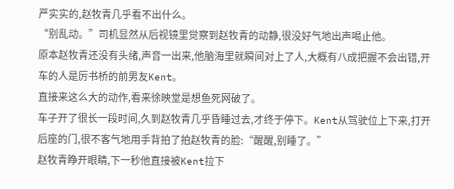严实实的,赵牧青几乎看不出什么。
“别乱动。”司机显然从后视镜里觉察到赵牧青的动静,很没好气地出声喝止他。
原本赵牧青还没有头绪,声音一出来,他脑海里就瞬间对上了人,大概有八成把握不会出错,开车的人是厉书桥的前男友Kent。
直接来这么大的动作,看来徐映堂是想鱼死网破了。
车子开了很长一段时间,久到赵牧青几乎昏睡过去,才终于停下。Kent从驾驶位上下来,打开后座的门,很不客气地用手背拍了拍赵牧青的脸:“醒醒,别睡了。”
赵牧青睁开眼睛,下一秒他直接被Kent拉下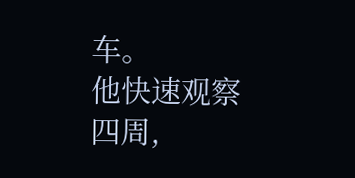车。
他快速观察四周,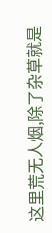这里荒无人烟,除了杂草就是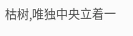枯树,唯独中央立着一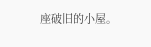座破旧的小屋。